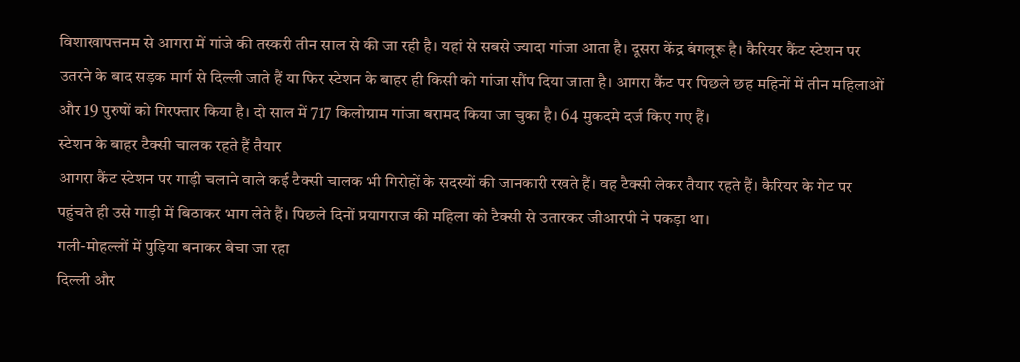विशाखापत्तनम से आगरा में गांजे की तस्करी तीन साल से की जा रही है। यहां से सबसे ज्यादा गांजा आता है। दूसरा केंद्र बंगलूरू है। कैरियर कैंट स्टेशन पर उतरने के बाद सड़क मार्ग से दिल्ली जाते हैं या फिर स्टेशन के बाहर ही किसी को गांजा सौंप दिया जाता है। आगरा कैंट पर पिछले छह महिनों में तीन महिलाओं और 19 पुरुषों को गिरफ्तार किया है। दो साल में 717 किलोग्राम गांजा बरामद किया जा चुका है। 64 मुकदमे दर्ज किए गए हैं।
स्टेशन के बाहर टैक्सी चालक रहते हैं तैयार
आगरा कैंट स्टेशन पर गाड़ी चलाने वाले कई टैक्सी चालक भी गिरोहों के सदस्यों की जानकारी रखते हैं। वह टैक्सी लेकर तैयार रहते हैं। कैरियर के गेट पर पहुंचते ही उसे गाड़ी में बिठाकर भाग लेते हैं। पिछले दिनों प्रयागराज की महिला को टैक्सी से उतारकर जीआरपी ने पकड़ा था।
गली-मोहल्लों में पुड़िया बनाकर बेचा जा रहा
दिल्ली और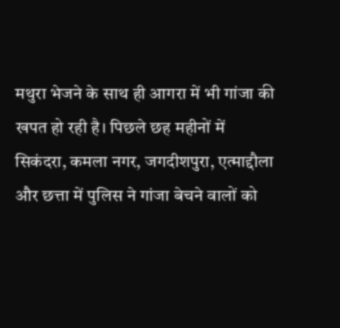मथुरा भेजने के साथ ही आगरा में भी गांजा की खपत हो रही है। पिछले छह महीनों में सिकंदरा, कमला नगर, जगदीशपुरा, एत्माद्दौला और छत्ता में पुलिस ने गांजा बेचने वालों को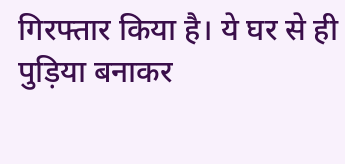गिरफ्तार किया है। ये घर से ही पुड़िया बनाकर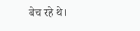बेच रहे थे।